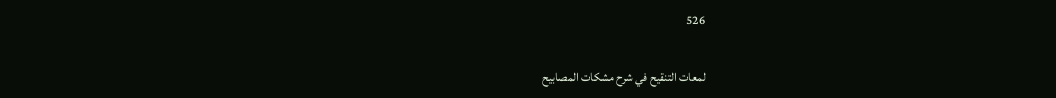526

لمعات التنقيح في شرح مشکات المصابیح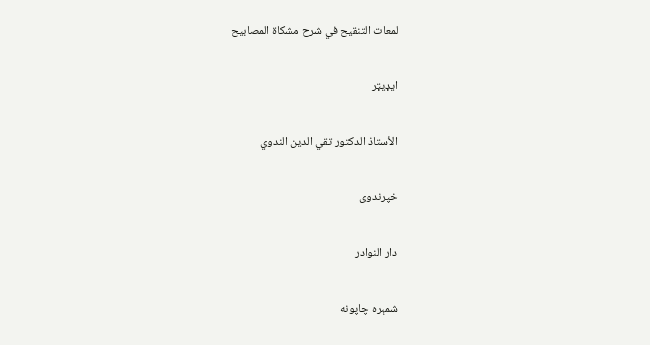لمعات التنقيح في شرح مشكاة المصابيح

ایډیټر

الأستاذ الدكتور تقي الدين الندوي

خپرندوی

دار النوادر

شمېره چاپونه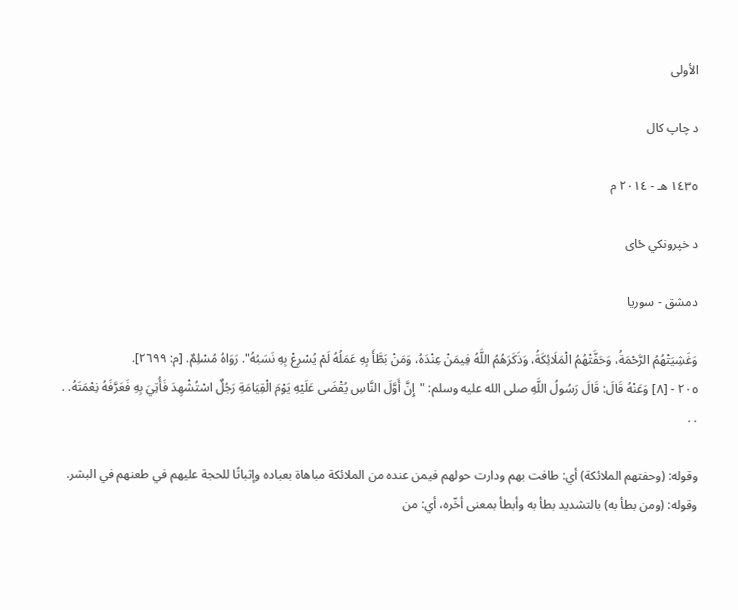الأولى

د چاپ کال

١٤٣٥ هـ - ٢٠١٤ م

د خپرونکي ځای

دمشق - سوريا

وَغَشِيَتْهُمُ الرَّحْمَةُ، وَحَفَّتْهُمُ الْمَلَائِكَةُ، وَذَكَرَهُمُ اللَّهُ فِيمَنْ عِنْدَهُ، وَمَنْ بَطَّأَ بِهِ عَمَلُهُ لَمْ يُسْرِعْ بِهِ نَسَبُهُ". رَوَاهُ مُسْلِمٌ. [م: ٢٦٩٩].
٢٠٥ - [٨] وَعَنْهُ قَالَ: قَالَ رَسُولُ اللَّهِ صلى الله عليه وسلم: "إِنَّ أَوَّلَ النَّاسِ يُقْضَى عَلَيْهِ يَوْمَ الْقِيَامَةِ رَجُلٌ اسْتُشْهِدَ فَأُتِيَ بِهِ فَعَرَّفَهُ نِعْمَتَهُ. . . .

وقوله: (وحفتهم الملائكة) أي: طافت بهم ودارت حولهم فيمن عنده من الملائكة مباهاة بعباده وإثباتًا للحجة عليهم في طعنهم في البشر.
وقوله: (ومن بطأ به) بالتشديد بطأ به وأبطأ بمعنى أخّره، أي: من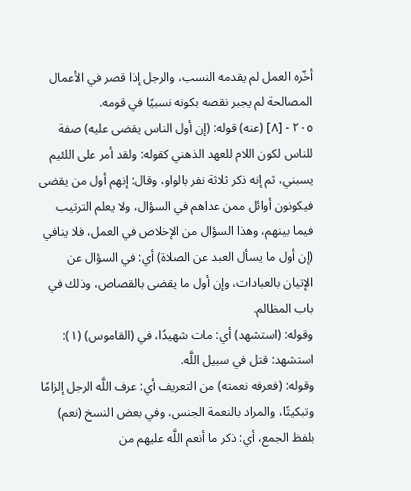أخّره العمل لم يقدمه النسب، والرجل إذا قصر في الأعمال المصالحة لم يجبر نقصه بكونه نسبيًا في قومه.
٢٠٥ - [٨] (عنه) قوله: (إن أول الناس يقضى عليه) صفة للناس لكون اللام للعهد الذهني كقوله: ولقد أمر على اللئيم يسبني، ثم إنه ذكر ثلاثة نفر بالواو، وقال: إنهم أول من يقضى فيكونون أوائل ممن عداهم في السؤال، ولا يعلم الترتيب فيما بينهم، وهذا السؤال من الإخلاص في العمل، فلا ينافي (إن أول ما يسأل العبد عن الصلاة) أي: في السؤال عن الإتيان بالعبادات، وإن أول ما يقضى بالقصاص، وذلك في باب المظالم.
وقوله: (استشهد) أي: مات شهيدًا، في (القاموس) (١): استشهد: قتل في سبيل اللَّه.
وقوله: (فعرفه نعمته) من التعريف أي: عرف اللَّه الرجل إلزامًا وتبكيتًا، والمراد بالنعمة الجنس، وفي بعض النسخ (نعم) بلفظ الجمع، أي: ذكر ما أنعم اللَّه عليهم من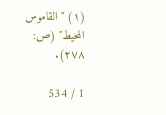(١) "القاموس المحيط" (ص: ٢٧٨).

1 / 534